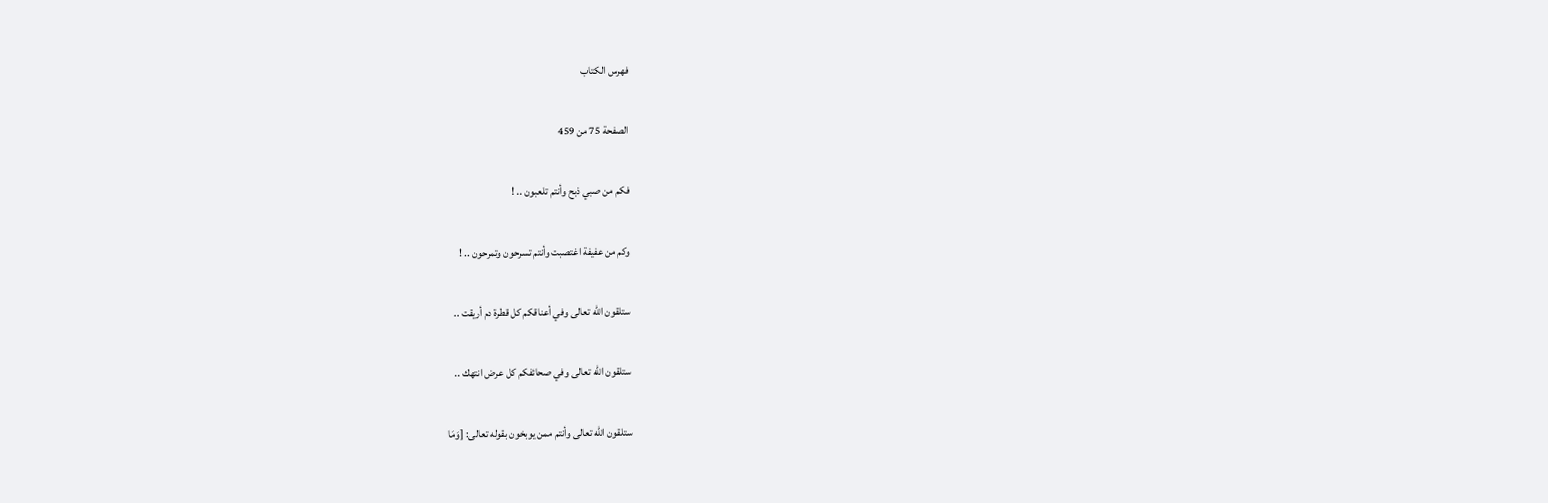فهرس الكتاب

الصفحة 75 من 459

فكم من صبي ذبح وأنتم تلعبون .. !

وكم من عفيفة اغتصبت وأنتم تسرحون وتمرحون .. !

ستلقون الله تعالى وفي أعناقكم كل قطرة دم أريقت ..

ستلقون الله تعالى وفي صحائفكم كل عرض انتهك ..

ستلقون الله تعالى وأنتم ممن يوبخون بقوله تعالى: [وَمَا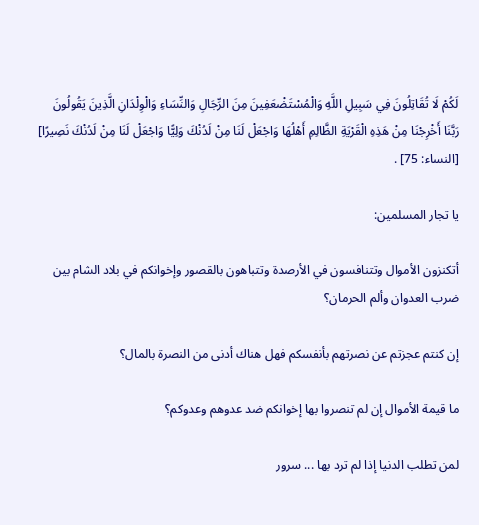لَكُمْ لَا تُقَاتِلُونَ فِي سَبِيلِ اللَّهِ وَالْمُسْتَضْعَفِينَ مِنَ الرِّجَالِ وَالنِّسَاءِ وَالْوِلْدَانِ الَّذِينَ يَقُولُونَ رَبَّنَا أَخْرِجْنَا مِنْ هَذِهِ الْقَرْيَةِ الظَّالِمِ أَهْلُهَا وَاجْعَلْ لَنَا مِنْ لَدُنْكَ وَلِيًّا وَاجْعَلْ لَنَا مِنْ لَدُنْكَ نَصِيرًا] [النساء: 75] .

يا تجار المسلمين:

أتكنزون الأموال وتتنافسون في الأرصدة وتتباهون بالقصور وإخوانكم في بلاد الشام بين ضرب العدوان وألم الحرمان؟

إن كنتم عجزتم عن نصرتهم بأنفسكم فهل هناك أدنى من النصرة بالمال؟

ما قيمة الأموال إن لم تنصروا بها إخوانكم ضد عدوهم وعدوكم؟

لمن تطلب الدنيا إذا لم ترد بها ... سرور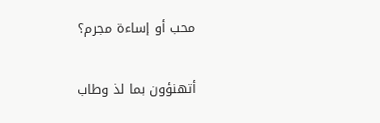محب أو إساءة مجرم؟

أتهنؤون بما لذ وطاب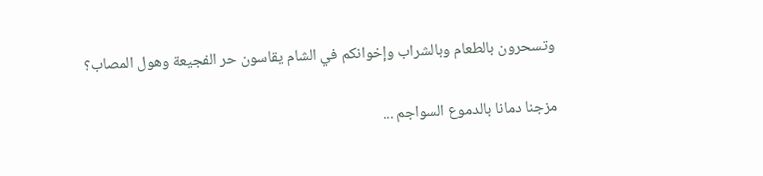وتسحرون بالطعام وبالشراب وإخوانكم في الشام يقاسون حر الفجيعة وهول المصاب؟

مزجنا دمانا بالدموع السواجم ...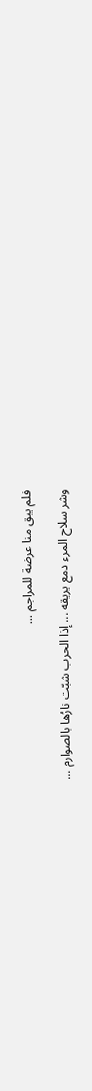فلم يبق منا عرضة للمراجم ...

وشر سلاح المرء دمع يريقه ... إذا الحرب شبّت نارُها بالصوارم ...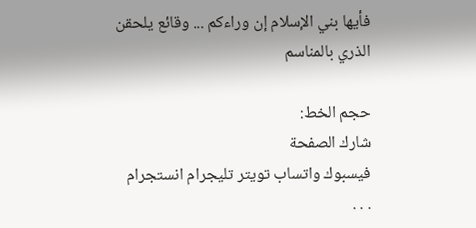فأيها بني الإسلام إن وراءكم ... وقائع يلحقن الذري بالمناسم

حجم الخط:
شارك الصفحة
فيسبوك واتساب تويتر تليجرام انستجرام
. . .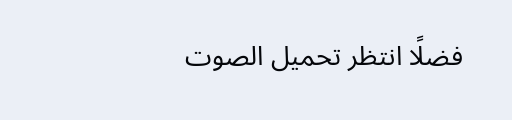فضلًا انتظر تحميل الصوت